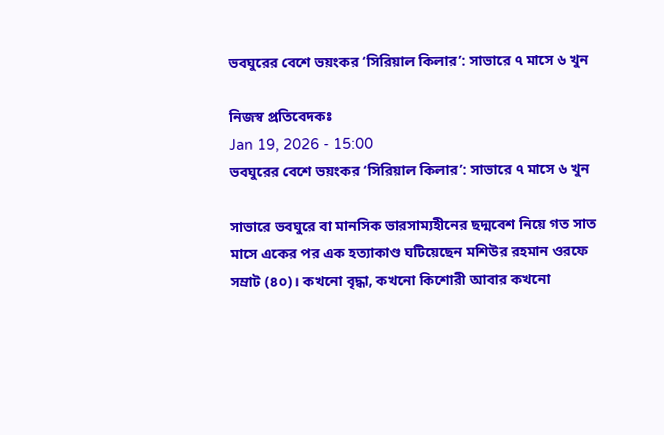ভবঘুরের বেশে ভয়ংকর ‘সিরিয়াল কিলার’: সাভারে ৭ মাসে ৬ খুন

নিজস্ব প্রতিবেদকঃ
Jan 19, 2026 - 15:00
ভবঘুরের বেশে ভয়ংকর ‘সিরিয়াল কিলার’: সাভারে ৭ মাসে ৬ খুন

সাভারে ভবঘুরে বা মানসিক ভারসাম্যহীনের ছদ্মবেশ নিয়ে গত সাত মাসে একের পর এক হত্যাকাণ্ড ঘটিয়েছেন মশিউর রহমান ওরফে সম্রাট (৪০)। কখনো বৃদ্ধা, কখনো কিশোরী আবার কখনো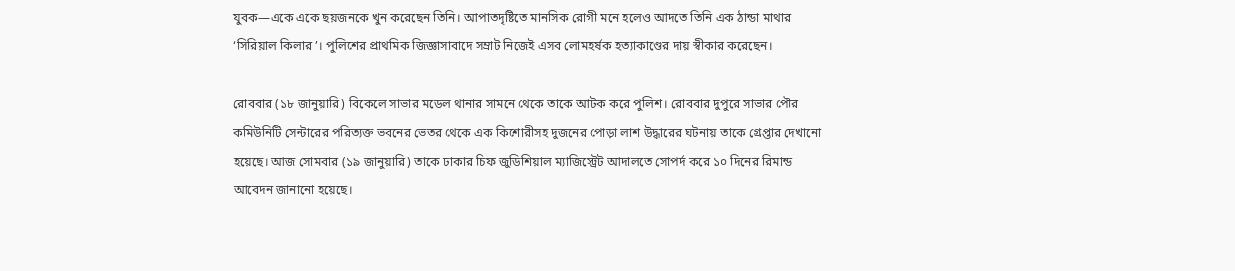যুবক—একে একে ছয়জনকে খুন করেছেন তিনি। আপাতদৃষ্টিতে মানসিক রোগী মনে হলেও আদতে তিনি এক ঠান্ডা মাথার ‘সিরিয়াল কিলার’। পুলিশের প্রাথমিক জিজ্ঞাসাবাদে সম্রাট নিজেই এসব লোমহর্ষক হত্যাকাণ্ডের দায় স্বীকার করেছেন।

রোববার (১৮ জানুয়ারি) বিকেলে সাভার মডেল থানার সামনে থেকে তাকে আটক করে পুলিশ। রোববার দুপুরে সাভার পৌর কমিউনিটি সেন্টারের পরিত্যক্ত ভবনের ভেতর থেকে এক কিশোরীসহ দুজনের পোড়া লাশ উদ্ধারের ঘটনায় তাকে গ্রেপ্তার দেখানো হয়েছে। আজ সোমবার (১৯ জানুয়ারি) তাকে ঢাকার চিফ জুডিশিয়াল ম্যাজিস্ট্রেট আদালতে সোপর্দ করে ১০ দিনের রিমান্ড আবেদন জানানো হয়েছে।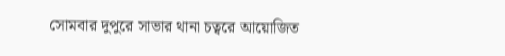সোমবার দুপুরে সাভার থানা চত্বরে আয়োজিত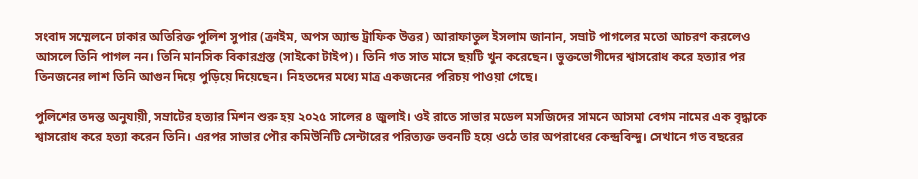সংবাদ সম্মেলনে ঢাকার অতিরিক্ত পুলিশ সুপার (ক্রাইম, অপস অ্যান্ড ট্রাফিক উত্তর) আরাফাতুল ইসলাম জানান, সম্রাট পাগলের মতো আচরণ করলেও আসলে তিনি পাগল নন। তিনি মানসিক বিকারগ্রস্ত (সাইকো টাইপ)। তিনি গত সাত মাসে ছয়টি খুন করেছেন। ভুক্তভোগীদের শ্বাসরোধ করে হত্যার পর তিনজনের লাশ তিনি আগুন দিয়ে পুড়িয়ে দিয়েছেন। নিহতদের মধ্যে মাত্র একজনের পরিচয় পাওয়া গেছে।

পুলিশের তদন্ত অনুযায়ী, সম্রাটের হত্যার মিশন শুরু হয় ২০২৫ সালের ৪ জুলাই। ওই রাতে সাভার মডেল মসজিদের সামনে আসমা বেগম নামের এক বৃদ্ধাকে শ্বাসরোধ করে হত্যা করেন তিনি। এরপর সাভার পৌর কমিউনিটি সেন্টারের পরিত্যক্ত ভবনটি হয়ে ওঠে তার অপরাধের কেন্দ্রবিন্দু। সেখানে গত বছরের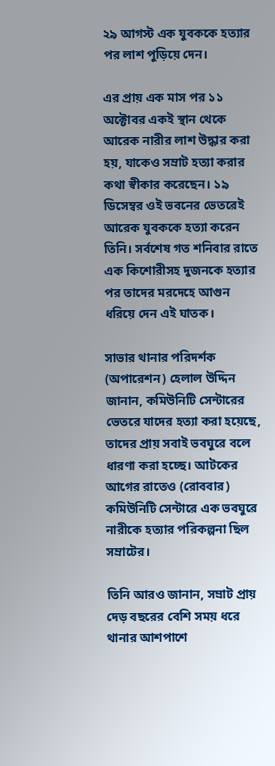২৯ আগস্ট এক যুবককে হত্যার পর লাশ পুড়িয়ে দেন।

এর প্রায় এক মাস পর ১১ অক্টোবর একই স্থান থেকে আরেক নারীর লাশ উদ্ধার করা হয়, যাকেও সম্রাট হত্যা করার কথা স্বীকার করেছেন। ১৯ ডিসেম্বর ওই ভবনের ভেতরেই আরেক যুবককে হত্যা করেন তিনি। সর্বশেষ গত শনিবার রাতে এক কিশোরীসহ দুজনকে হত্যার পর তাদের মরদেহে আগুন ধরিয়ে দেন এই ঘাতক।

সাভার থানার পরিদর্শক (অপারেশন) হেলাল উদ্দিন জানান, কমিউনিটি সেন্টারের ভেতরে যাদের হত্যা করা হয়েছে, তাদের প্রায় সবাই ভবঘুরে বলে ধারণা করা হচ্ছে। আটকের আগের রাতেও (রোববার) কমিউনিটি সেন্টারে এক ভবঘুরে নারীকে হত্যার পরিকল্পনা ছিল সম্রাটের।

তিনি আরও জানান, সম্রাট প্রায় দেড় বছরের বেশি সময় ধরে থানার আশপাশে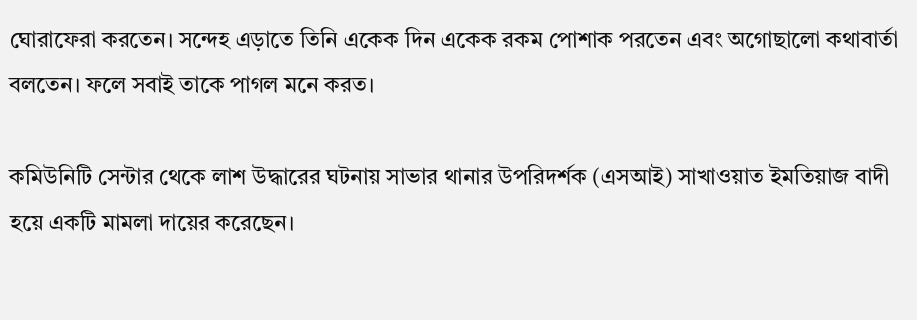ঘোরাফেরা করতেন। সন্দেহ এড়াতে তিনি একেক দিন একেক রকম পোশাক পরতেন এবং অগোছালো কথাবার্তা বলতেন। ফলে সবাই তাকে পাগল মনে করত।

কমিউনিটি সেন্টার থেকে লাশ উদ্ধারের ঘটনায় সাভার থানার উপরিদর্শক (এসআই) সাখাওয়াত ইমতিয়াজ বাদী হয়ে একটি মামলা দায়ের করেছেন।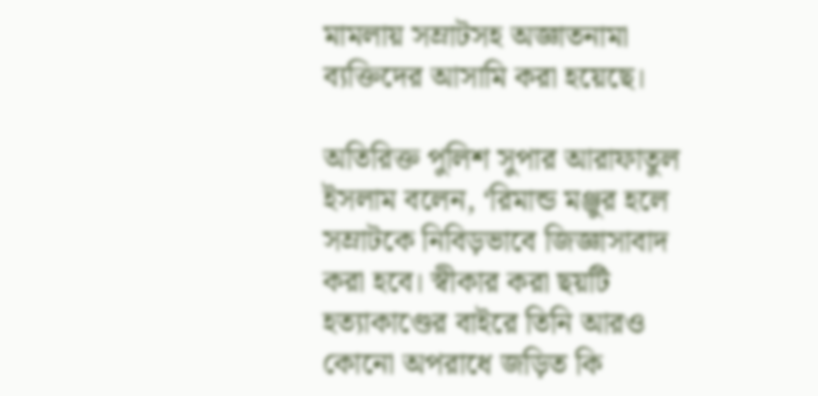মামলায় সম্রাটসহ অজ্ঞাতনামা ব্যক্তিদের আসামি করা হয়েছে।

অতিরিক্ত পুলিশ সুপার আরাফাতুল ইসলাম বলেন, ‘রিমান্ড মঞ্জুর হলে সম্রাটকে নিবিড়ভাবে জিজ্ঞাসাবাদ করা হবে। স্বীকার করা ছয়টি হত্যাকাণ্ডের বাইরে তিনি আরও কোনো অপরাধে জড়িত কি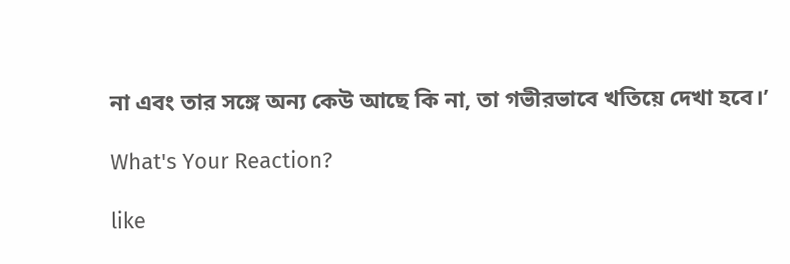না এবং তার সঙ্গে অন্য কেউ আছে কি না, তা গভীরভাবে খতিয়ে দেখা হবে।’

What's Your Reaction?

like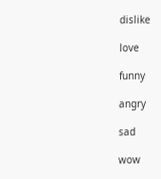dislike

love

funny

angry

sad

wow